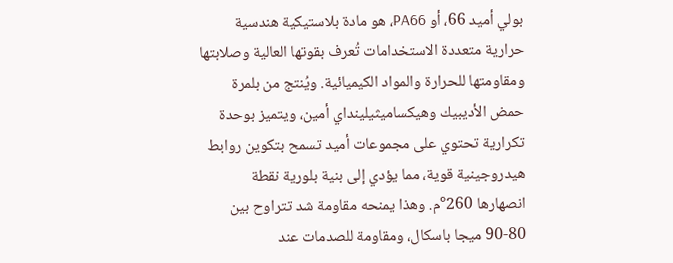بولي أميد 66، أو PA66، هو مادة بلاستيكية هندسية حرارية متعددة الاستخدامات تُعرف بقوتها العالية وصلابتها ومقاومتها للحرارة والمواد الكيميائية. ويُنتج من بلمرة حمض الأديبيك وهيكساميثيلينداي أمين، ويتميز بوحدة تكرارية تحتوي على مجموعات أميد تسمح بتكوين روابط هيدروجينية قوية، مما يؤدي إلى بنية بلورية نقطة انصهارها 260°م. وهذا يمنحه مقاومة شد تتراوح بين 80-90 ميجا باسكال، ومقاومة للصدمات عند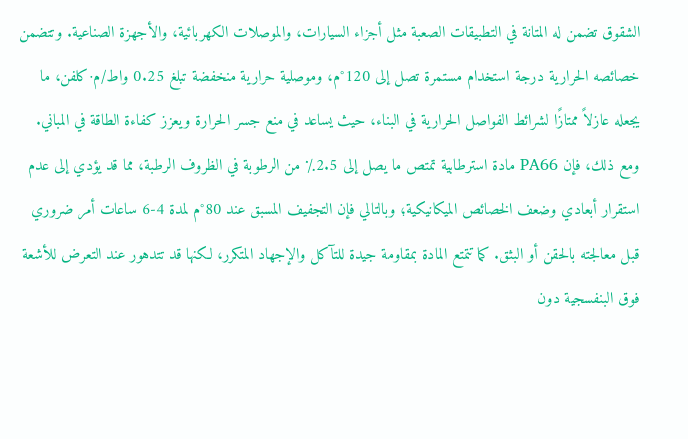الشقوق تضمن له المتانة في التطبيقات الصعبة مثل أجزاء السيارات، والموصلات الكهربائية، والأجهزة الصناعية. وتتضمن خصائصه الحرارية درجة استخدام مستمرة تصل إلى 120°م، وموصلية حرارية منخفضة تبلغ 0.25 واط/م·كلفن، ما يجعله عازلاً ممتازًا لشرائط الفواصل الحرارية في البناء، حيث يساعد في منع جسر الحرارة ويعزز كفاءة الطاقة في المباني. ومع ذلك، فإن PA66 مادة استرطابية تمتص ما يصل إلى 2.5٪ من الرطوبة في الظروف الرطبة، مما قد يؤدي إلى عدم استقرار أبعادي وضعف الخصائص الميكانيكية؛ وبالتالي فإن التجفيف المسبق عند 80°م لمدة 4-6 ساعات أمر ضروري قبل معالجته بالحقن أو البثق. كما تتمتع المادة بمقاومة جيدة للتآكل والإجهاد المتكرر، لكنها قد تتدهور عند التعرض للأشعة فوق البنفسجية دون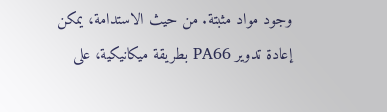وجود مواد مثبتة. من حيث الاستدامة، يمكن إعادة تدوير PA66 بطريقة ميكانيكية، على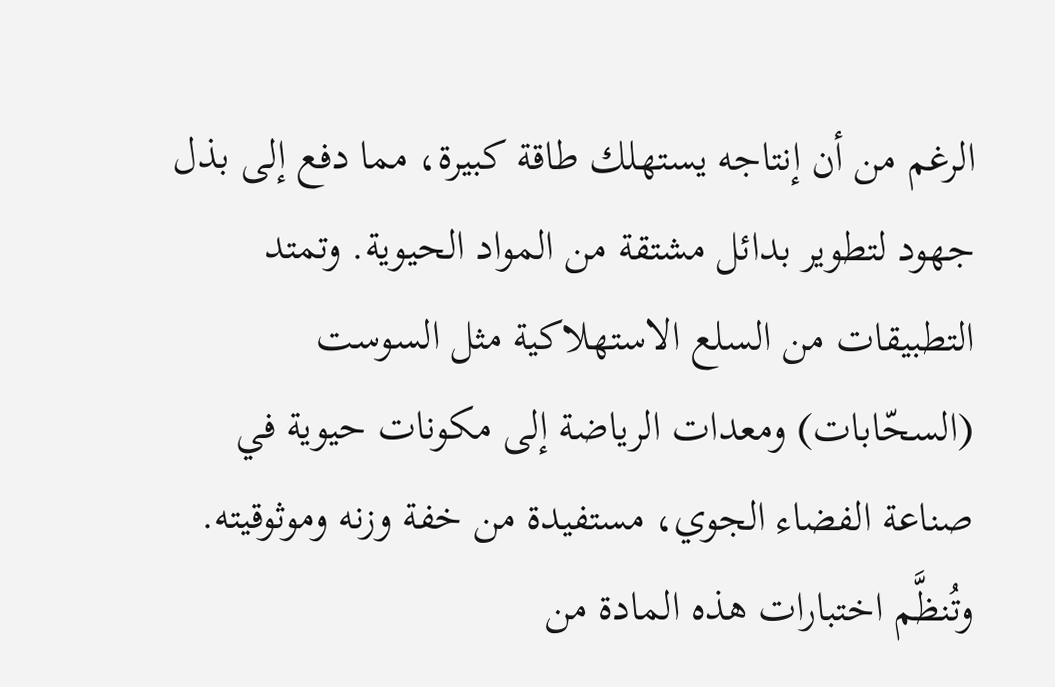الرغم من أن إنتاجه يستهلك طاقة كبيرة، مما دفع إلى بذل جهود لتطوير بدائل مشتقة من المواد الحيوية. وتمتد التطبيقات من السلع الاستهلاكية مثل السوست (السحّابات) ومعدات الرياضة إلى مكونات حيوية في صناعة الفضاء الجوي، مستفيدة من خفة وزنه وموثوقيته. وتُنظَّم اختبارات هذه المادة من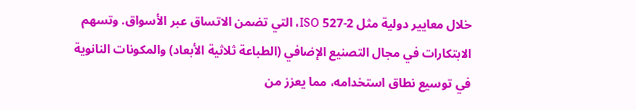خلال معايير دولية مثل ISO 527-2، التي تضمن الاتساق عبر الأسواق. وتسهم الابتكارات في مجال التصنيع الإضافي (الطباعة ثلاثية الأبعاد) والمكونات النانوية في توسيع نطاق استخدامه، مما يعزز من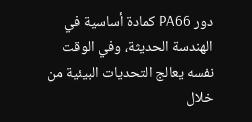دور PA66 كمادة أساسية في الهندسة الحديثة، وفي الوقت نفسه يعالج التحديات البيئية من خلال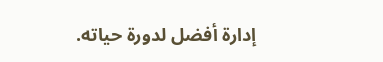إدارة أفضل لدورة حياته.